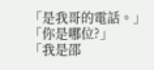「是我哥的電話。」
「你是哪位?」
「我是邵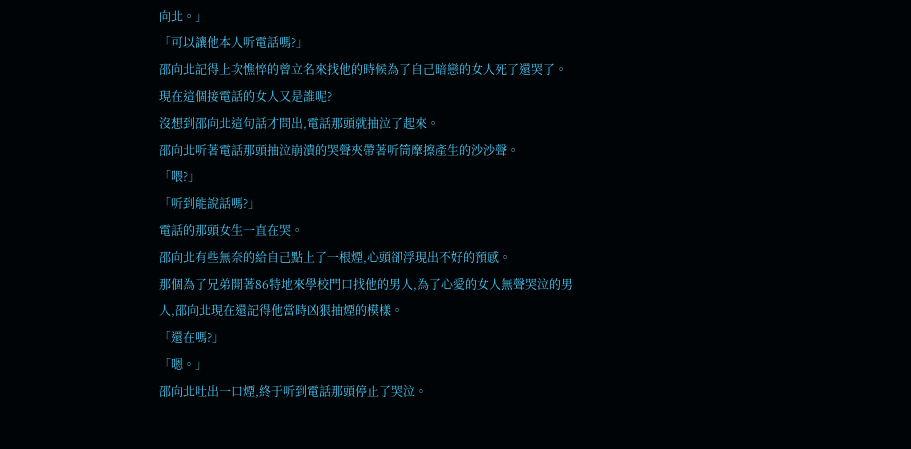向北。」
「可以讓他本人听電話嗎?」
邵向北記得上次憔悴的曾立名來找他的時候為了自己暗戀的女人死了還哭了。
現在這個接電話的女人又是誰呢?
沒想到邵向北這句話才問出,電話那頭就抽泣了起來。
邵向北听著電話那頭抽泣崩潰的哭聲夾帶著听筒摩擦產生的沙沙聲。
「喂?」
「听到能說話嗎?」
電話的那頭女生一直在哭。
邵向北有些無奈的給自己點上了一根煙,心頭卻浮現出不好的預感。
那個為了兄弟開著86特地來學校門口找他的男人,為了心愛的女人無聲哭泣的男人,邵向北現在還記得他當時凶狠抽煙的模樣。
「還在嗎?」
「嗯。」
邵向北吐出一口煙,終于听到電話那頭停止了哭泣。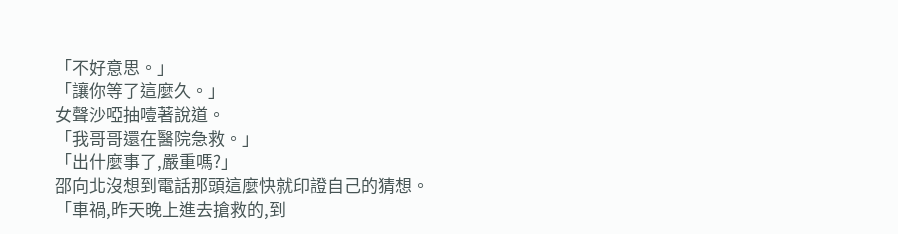「不好意思。」
「讓你等了這麼久。」
女聲沙啞抽噎著說道。
「我哥哥還在醫院急救。」
「出什麼事了,嚴重嗎?」
邵向北沒想到電話那頭這麼快就印證自己的猜想。
「車禍,昨天晚上進去搶救的,到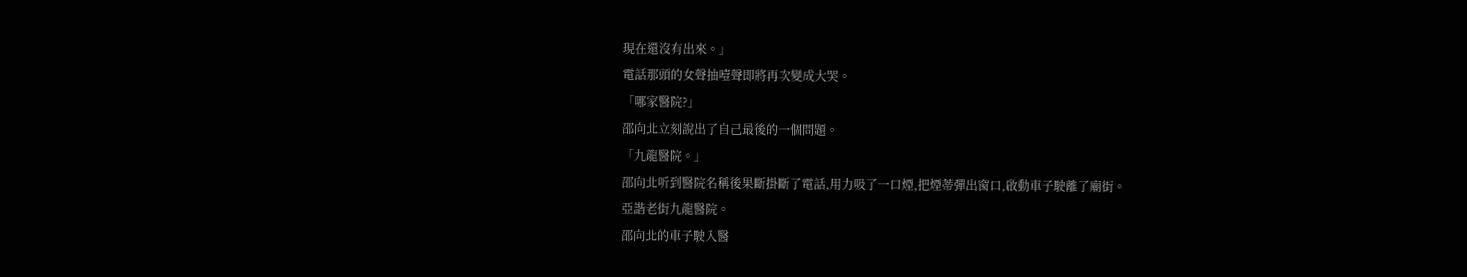現在還沒有出來。」
電話那頭的女聲抽噎聲即將再次變成大哭。
「哪家醫院?」
邵向北立刻說出了自己最後的一個問題。
「九龍醫院。」
邵向北听到醫院名稱後果斷掛斷了電話,用力吸了一口煙,把煙蒂彈出窗口,啟動車子駛離了廟街。
亞諧老街九龍醫院。
邵向北的車子駛入醫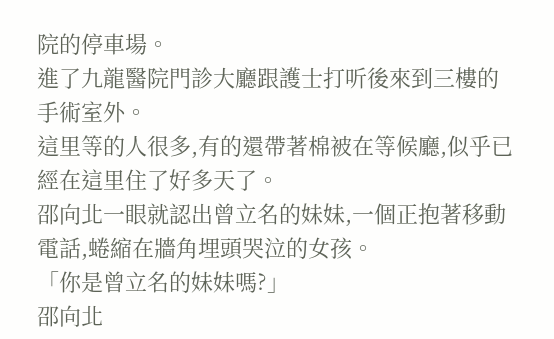院的停車場。
進了九龍醫院門診大廳跟護士打听後來到三樓的手術室外。
這里等的人很多,有的還帶著棉被在等候廳,似乎已經在這里住了好多天了。
邵向北一眼就認出曾立名的妹妹,一個正抱著移動電話,蜷縮在牆角埋頭哭泣的女孩。
「你是曾立名的妹妹嗎?」
邵向北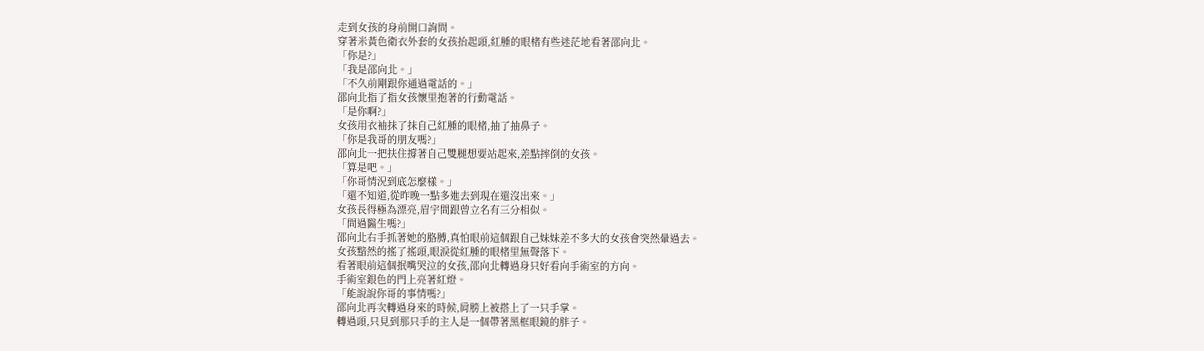走到女孩的身前開口詢問。
穿著米黃色衛衣外套的女孩抬起頭,紅腫的眼楮有些迷茫地看著邵向北。
「你是?」
「我是邵向北。」
「不久前剛跟你通過電話的。」
邵向北指了指女孩懷里抱著的行動電話。
「是你啊?」
女孩用衣袖抹了抹自己紅腫的眼楮,抽了抽鼻子。
「你是我哥的朋友嗎?」
邵向北一把扶住撐著自己雙腿想要站起來,差點摔倒的女孩。
「算是吧。」
「你哥情況到底怎麼樣。」
「還不知道,從昨晚一點多進去到現在還沒出來。」
女孩長得極為漂亮,眉宇間跟曾立名有三分相似。
「問過醫生嗎?」
邵向北右手抓著她的胳膊,真怕眼前這個跟自己妹妹差不多大的女孩會突然暈過去。
女孩黯然的搖了搖頭,眼淚從紅腫的眼楮里無聲落下。
看著眼前這個抿嘴哭泣的女孩,邵向北轉過身只好看向手術室的方向。
手術室銀色的門上亮著紅燈。
「能說說你哥的事情嗎?」
邵向北再次轉過身來的時候,肩膀上被搭上了一只手掌。
轉過頭,只見到那只手的主人是一個帶著黑框眼鏡的胖子。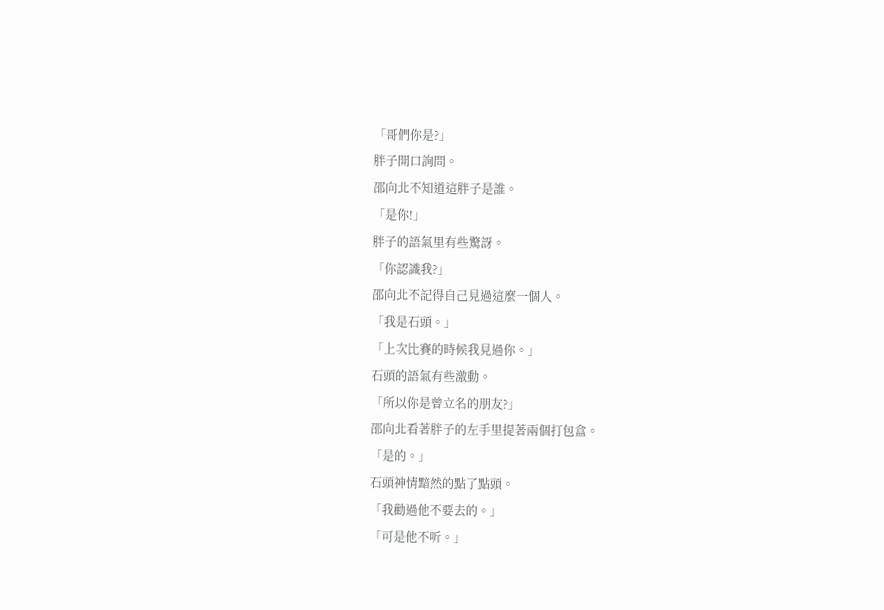「哥們你是?」
胖子開口詢問。
邵向北不知道這胖子是誰。
「是你!」
胖子的語氣里有些驚訝。
「你認識我?」
邵向北不記得自己見過這麼一個人。
「我是石頭。」
「上次比賽的時候我見過你。」
石頭的語氣有些激動。
「所以你是曾立名的朋友?」
邵向北看著胖子的左手里提著兩個打包盒。
「是的。」
石頭神情黯然的點了點頭。
「我勸過他不要去的。」
「可是他不听。」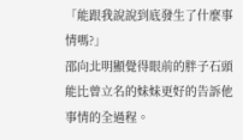「能跟我說說到底發生了什麼事情嗎?」
邵向北明顯覺得眼前的胖子石頭能比曾立名的妹妹更好的告訴他事情的全過程。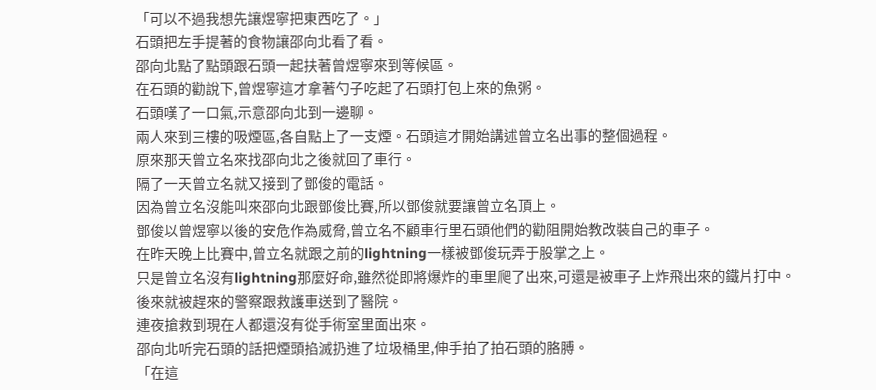「可以不過我想先讓煜寧把東西吃了。」
石頭把左手提著的食物讓邵向北看了看。
邵向北點了點頭跟石頭一起扶著曾煜寧來到等候區。
在石頭的勸說下,曾煜寧這才拿著勺子吃起了石頭打包上來的魚粥。
石頭嘆了一口氣,示意邵向北到一邊聊。
兩人來到三樓的吸煙區,各自點上了一支煙。石頭這才開始講述曾立名出事的整個過程。
原來那天曾立名來找邵向北之後就回了車行。
隔了一天曾立名就又接到了鄧俊的電話。
因為曾立名沒能叫來邵向北跟鄧俊比賽,所以鄧俊就要讓曾立名頂上。
鄧俊以曾煜寧以後的安危作為威脅,曾立名不顧車行里石頭他們的勸阻開始教改裝自己的車子。
在昨天晚上比賽中,曾立名就跟之前的lightning一樣被鄧俊玩弄于股掌之上。
只是曾立名沒有lightning那麼好命,雖然從即將爆炸的車里爬了出來,可還是被車子上炸飛出來的鐵片打中。
後來就被趕來的警察跟救護車送到了醫院。
連夜搶救到現在人都還沒有從手術室里面出來。
邵向北听完石頭的話把煙頭掐滅扔進了垃圾桶里,伸手拍了拍石頭的胳膊。
「在這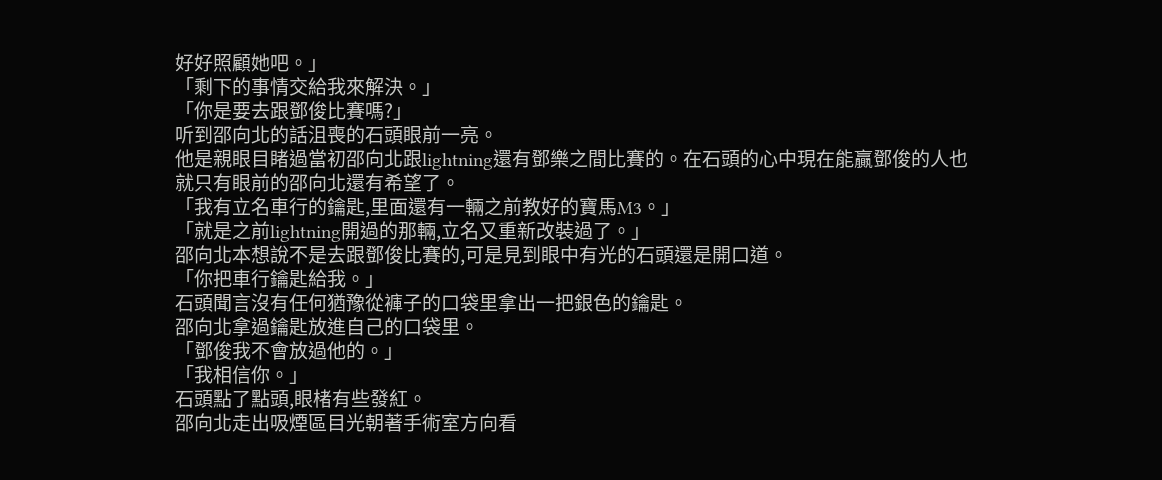好好照顧她吧。」
「剩下的事情交給我來解決。」
「你是要去跟鄧俊比賽嗎?」
听到邵向北的話沮喪的石頭眼前一亮。
他是親眼目睹過當初邵向北跟lightning還有鄧樂之間比賽的。在石頭的心中現在能贏鄧俊的人也就只有眼前的邵向北還有希望了。
「我有立名車行的鑰匙,里面還有一輛之前教好的寶馬M3。」
「就是之前lightning開過的那輛,立名又重新改裝過了。」
邵向北本想說不是去跟鄧俊比賽的,可是見到眼中有光的石頭還是開口道。
「你把車行鑰匙給我。」
石頭聞言沒有任何猶豫從褲子的口袋里拿出一把銀色的鑰匙。
邵向北拿過鑰匙放進自己的口袋里。
「鄧俊我不會放過他的。」
「我相信你。」
石頭點了點頭,眼楮有些發紅。
邵向北走出吸煙區目光朝著手術室方向看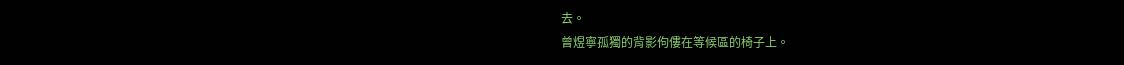去。
曾煜寧孤獨的背影佝僂在等候區的椅子上。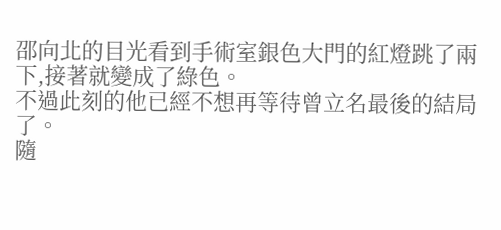邵向北的目光看到手術室銀色大門的紅燈跳了兩下,接著就變成了綠色。
不過此刻的他已經不想再等待曾立名最後的結局了。
隨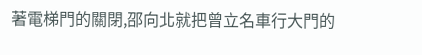著電梯門的關閉,邵向北就把曾立名車行大門的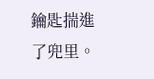鑰匙揣進了兜里。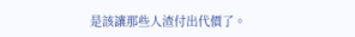是該讓那些人渣付出代價了。